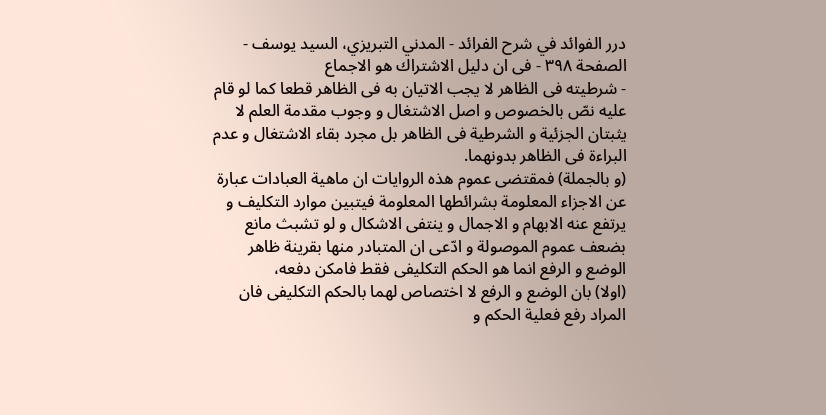درر الفوائد في شرح الفرائد - المدني التبريزي، السيد يوسف - الصفحة ٣٩٨ - فى ان دليل الاشتراك هو الاجماع
- شرطيته فى الظاهر لا يجب الاتيان به فى الظاهر قطعا كما لو قام عليه نصّ بالخصوص و اصل الاشتغال و وجوب مقدمة العلم لا يثبتان الجزئية و الشرطية فى الظاهر بل مجرد بقاء الاشتغال و عدم البراءة فى الظاهر بدونهما.
(و بالجملة) فمقتضى عموم هذه الروايات ان ماهية العبادات عبارة عن الاجزاء المعلومة بشرائطها المعلومة فيتبين موارد التكليف و يرتفع عنه الابهام و الاجمال و ينتفى الاشكال و لو تشبث مانع بضعف عموم الموصولة و ادّعى ان المتبادر منها بقرينة ظاهر الوضع و الرفع انما هو الحكم التكليفى فقط فامكن دفعه،
(اولا) بان الوضع و الرفع لا اختصاص لهما بالحكم التكليفى فان المراد رفع فعلية الحكم و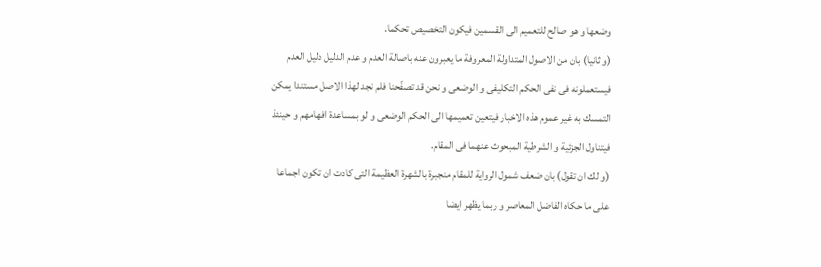وضعها و هو صالح للتعميم الى القسمين فيكون التخصيص تحكما.
(و ثانيا) بان من الاصول المتداولة المعروفة ما يعبرون عنه باصالة العدم و عدم الدليل دليل العدم فيستعملونه فى نفى الحكم التكليفى و الوضعى و نحن قد تصفّحنا فلم نجد لهذا الاصل مستندا يمكن التمسك به غير عموم هذه الاخبار فيتعين تعميمها الى الحكم الوضعى و لو بمساعدة افهامهم و حينئذ فيتناول الجزئية و الشرطية المبحوث عنهما فى المقام.
(و لك ان تقول) بان ضعف شمول الرواية للمقام منجبرة بالشهرة العظيمة التى كادت ان تكون اجماعا على ما حكاه الفاضل المعاصر و ربما يظهر ايضا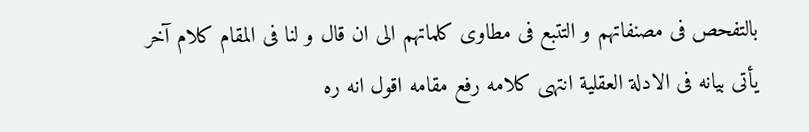بالتفحص فى مصنفاتهم و التتبع فى مطاوى كلماتهم الى ان قال و لنا فى المقام كلام آخر يأتى بيانه فى الادلة العقلية انتهى كلامه رفع مقامه اقول انه ره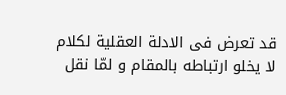قد تعرض فى الادلة العقلية لكلام لا يخلو ارتباطه بالمقام و لمّا نقل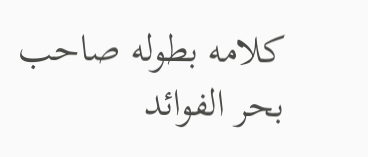كلامه بطوله صاحب بحر الفوائد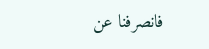فانصرفنا عن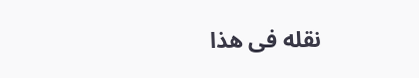نقله فى هذا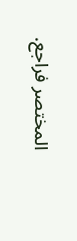المختصر فراجع.